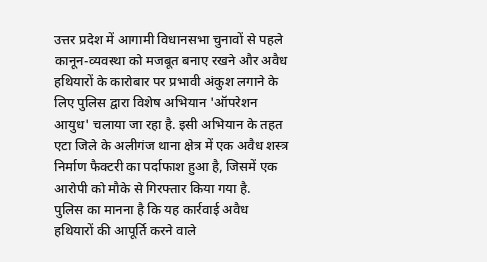उत्तर प्रदेश में आगामी विधानसभा चुनावों से पहले कानून-व्यवस्था को मजबूत बनाए रखने और अवैध हथियारों के कारोबार पर प्रभावी अंकुश लगाने के लिए पुलिस द्वारा विशेष अभियान 'ऑपरेशन आयुध' चलाया जा रहा है. इसी अभियान के तहत एटा जिले के अलीगंज थाना क्षेत्र में एक अवैध शस्त्र निर्माण फैक्टरी का पर्दाफाश हुआ है, जिसमें एक आरोपी को मौके से गिरफ्तार किया गया है.
पुलिस का मानना है कि यह कार्रवाई अवैध हथियारों की आपूर्ति करने वाले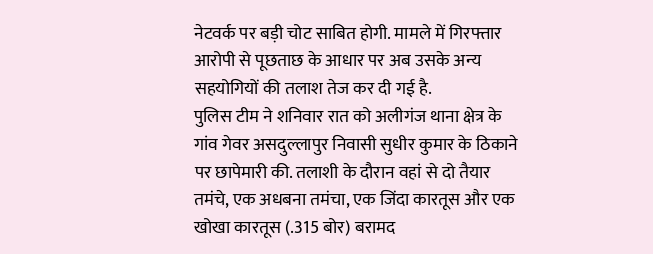नेटवर्क पर बड़ी चोट साबित होगी. मामले में गिरफ्तार आरोपी से पूछताछ के आधार पर अब उसके अन्य सहयोगियों की तलाश तेज कर दी गई है.
पुलिस टीम ने शनिवार रात को अलीगंज थाना क्षेत्र के गांव गेवर असदुल्लापुर निवासी सुधीर कुमार के ठिकाने पर छापेमारी की. तलाशी के दौरान वहां से दो तैयार तमंचे, एक अधबना तमंचा, एक जिंदा कारतूस और एक खोखा कारतूस (.315 बोर) बरामद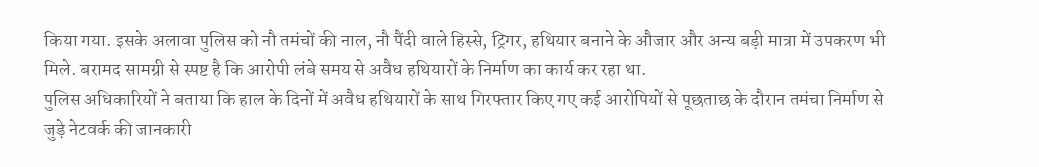किया गया. इसके अलावा पुलिस को नौ तमंचों की नाल, नौ पैंदी वाले हिस्से, ट्रिगर, हथियार बनाने के औजार और अन्य बड़ी मात्रा में उपकरण भी मिले. बरामद सामग्री से स्पष्ट है कि आरोपी लंबे समय से अवैध हथियारों के निर्माण का कार्य कर रहा था.
पुलिस अधिकारियों ने बताया कि हाल के दिनों में अवैध हथियारों के साथ गिरफ्तार किए गए कई आरोपियों से पूछताछ के दौरान तमंचा निर्माण से जुड़े नेटवर्क की जानकारी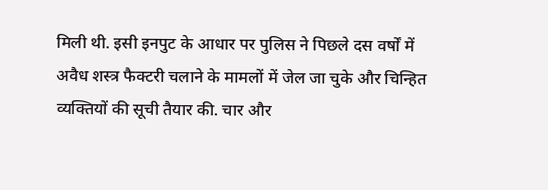मिली थी. इसी इनपुट के आधार पर पुलिस ने पिछले दस वर्षों में अवैध शस्त्र फैक्टरी चलाने के मामलों में जेल जा चुके और चिन्हित व्यक्तियों की सूची तैयार की. चार और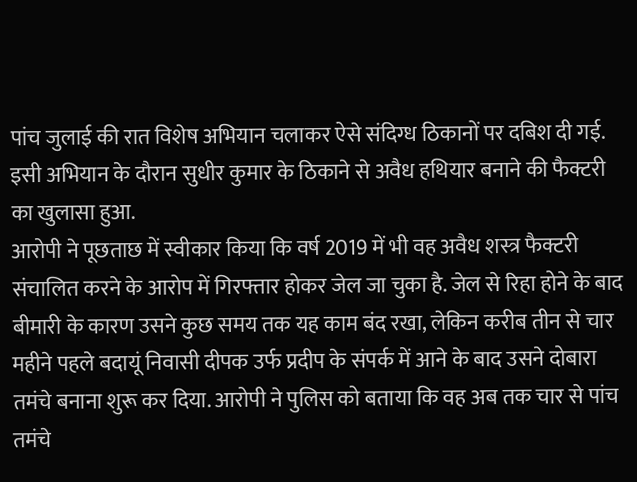पांच जुलाई की रात विशेष अभियान चलाकर ऐसे संदिग्ध ठिकानों पर दबिश दी गई. इसी अभियान के दौरान सुधीर कुमार के ठिकाने से अवैध हथियार बनाने की फैक्टरी का खुलासा हुआ.
आरोपी ने पूछताछ में स्वीकार किया कि वर्ष 2019 में भी वह अवैध शस्त्र फैक्टरी संचालित करने के आरोप में गिरफ्तार होकर जेल जा चुका है. जेल से रिहा होने के बाद बीमारी के कारण उसने कुछ समय तक यह काम बंद रखा, लेकिन करीब तीन से चार महीने पहले बदायूं निवासी दीपक उर्फ प्रदीप के संपर्क में आने के बाद उसने दोबारा तमंचे बनाना शुरू कर दिया. आरोपी ने पुलिस को बताया कि वह अब तक चार से पांच तमंचे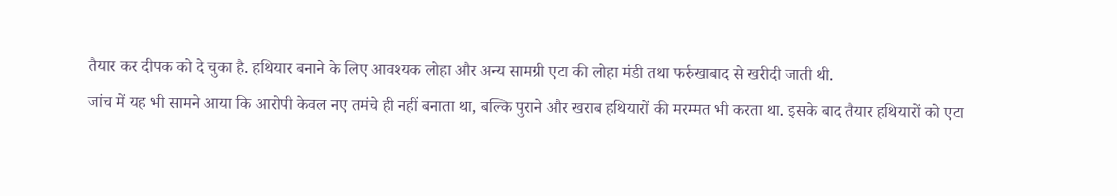तैयार कर दीपक को दे चुका है. हथियार बनाने के लिए आवश्यक लोहा और अन्य सामग्री एटा की लोहा मंडी तथा फर्रुखाबाद से खरीदी जाती थी.
जांच में यह भी सामने आया कि आरोपी केवल नए तमंचे ही नहीं बनाता था, बल्कि पुराने और खराब हथियारों की मरम्मत भी करता था. इसके बाद तैयार हथियारों को एटा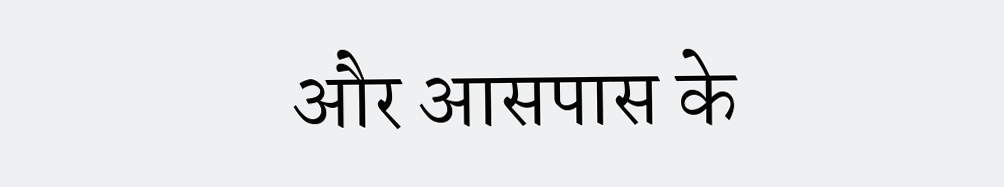और आसपास के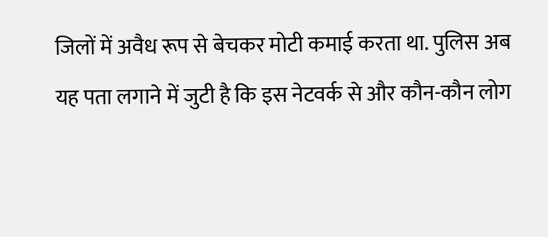जिलों में अवैध रूप से बेचकर मोटी कमाई करता था. पुलिस अब यह पता लगाने में जुटी है कि इस नेटवर्क से और कौन-कौन लोग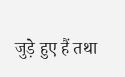जुड़े हुए हैं तथा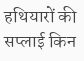हथियारों की सप्लाई किन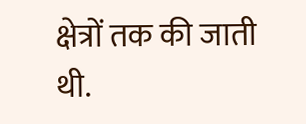क्षेत्रों तक की जाती थी.